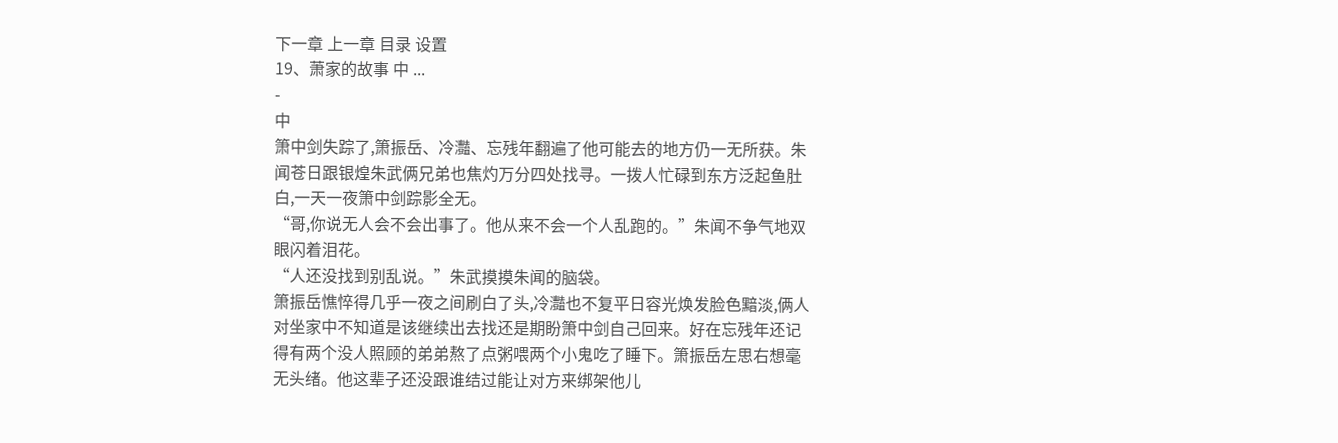下一章 上一章 目录 设置
19、萧家的故事 中 ...
-
中
箫中剑失踪了,箫振岳、冷灩、忘残年翻遍了他可能去的地方仍一无所获。朱闻苍日跟银煌朱武俩兄弟也焦灼万分四处找寻。一拨人忙碌到东方泛起鱼肚白,一天一夜箫中剑踪影全无。
“哥,你说无人会不会出事了。他从来不会一个人乱跑的。”朱闻不争气地双眼闪着泪花。
“人还没找到别乱说。”朱武摸摸朱闻的脑袋。
箫振岳憔悴得几乎一夜之间刷白了头,冷灩也不复平日容光焕发脸色黯淡,俩人对坐家中不知道是该继续出去找还是期盼箫中剑自己回来。好在忘残年还记得有两个没人照顾的弟弟熬了点粥喂两个小鬼吃了睡下。箫振岳左思右想毫无头绪。他这辈子还没跟谁结过能让对方来绑架他儿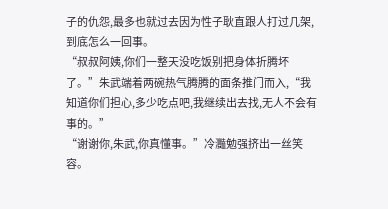子的仇怨,最多也就过去因为性子耿直跟人打过几架,到底怎么一回事。
“叔叔阿姨,你们一整天没吃饭别把身体折腾坏了。”朱武端着两碗热气腾腾的面条推门而入,“我知道你们担心,多少吃点吧,我继续出去找,无人不会有事的。”
“谢谢你,朱武,你真懂事。”冷灩勉强挤出一丝笑容。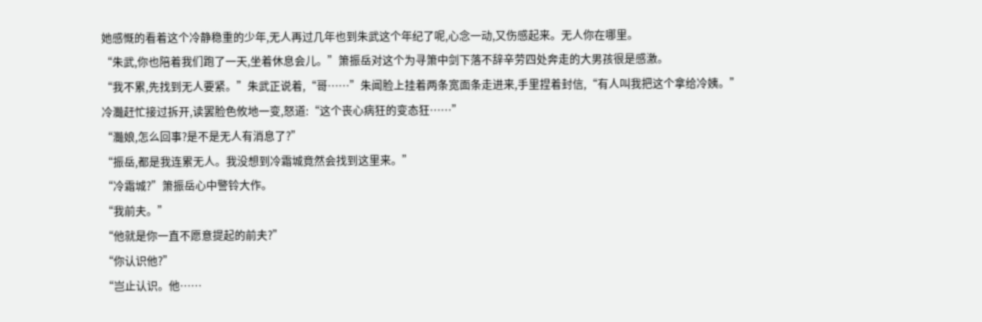她感慨的看着这个冷静稳重的少年,无人再过几年也到朱武这个年纪了呢,心念一动,又伤感起来。无人你在哪里。
“朱武,你也陪着我们跑了一天,坐着休息会儿。”箫振岳对这个为寻箫中剑下落不辞辛劳四处奔走的大男孩很是感激。
“我不累,先找到无人要紧。”朱武正说着,“哥……”朱闻脸上挂着两条宽面条走进来,手里捏着封信,“有人叫我把这个拿给冷姨。”
冷灩赶忙接过拆开,读罢脸色攸地一变,怒道:“这个丧心病狂的变态狂……”
“灩娘,怎么回事?是不是无人有消息了?”
“振岳,都是我连累无人。我没想到冷霜城竟然会找到这里来。”
“冷霜城?”箫振岳心中警铃大作。
“我前夫。”
“他就是你一直不愿意提起的前夫?”
“你认识他?”
“岂止认识。他……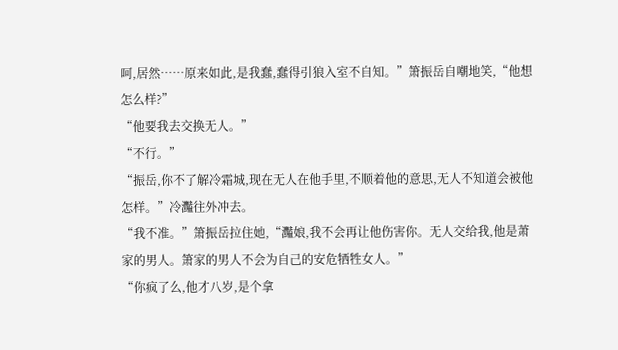呵,居然……原来如此,是我蠢,蠢得引狼入室不自知。”箫振岳自嘲地笑,“他想怎么样?”
“他要我去交换无人。”
“不行。”
“振岳,你不了解冷霜城,现在无人在他手里,不顺着他的意思,无人不知道会被他怎样。”冷灩往外冲去。
“我不准。”箫振岳拉住她,“灩娘,我不会再让他伤害你。无人交给我,他是萧家的男人。箫家的男人不会为自己的安危牺牲女人。”
“你疯了么,他才八岁,是个拿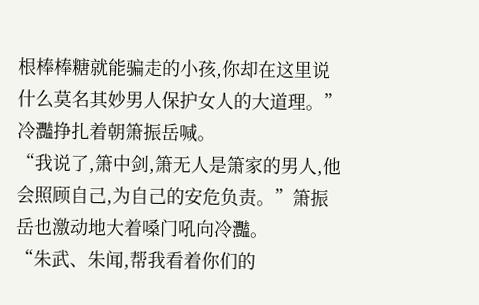根棒棒糖就能骗走的小孩,你却在这里说什么莫名其妙男人保护女人的大道理。”冷灩挣扎着朝箫振岳喊。
“我说了,箫中剑,箫无人是箫家的男人,他会照顾自己,为自己的安危负责。”箫振岳也激动地大着嗓门吼向冷灩。
“朱武、朱闻,帮我看着你们的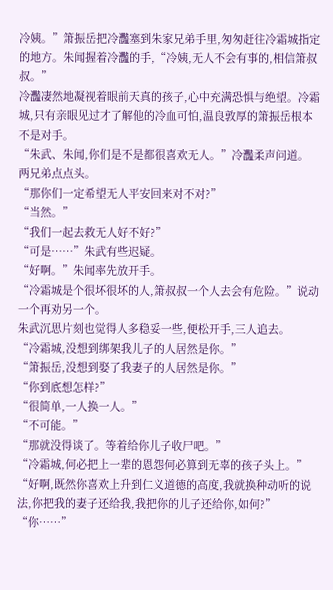冷姨。”箫振岳把冷灩塞到朱家兄弟手里,匆匆赶往冷霜城指定的地方。朱闻握着冷灩的手,“冷姨,无人不会有事的,相信箫叔叔。”
冷灩凄然地凝视着眼前天真的孩子,心中充满恐惧与绝望。冷霜城,只有亲眼见过才了解他的冷血可怕,温良敦厚的箫振岳根本不是对手。
“朱武、朱闻,你们是不是都很喜欢无人。”冷灩柔声问道。
两兄弟点点头。
“那你们一定希望无人平安回来对不对?”
“当然。”
“我们一起去救无人好不好?”
“可是……”朱武有些迟疑。
“好啊。”朱闻率先放开手。
“冷霜城是个很坏很坏的人,箫叔叔一个人去会有危险。”说动一个再劝另一个。
朱武沉思片刻也觉得人多稳妥一些,便松开手,三人追去。
“冷霜城,没想到绑架我儿子的人居然是你。”
“箫振岳,没想到娶了我妻子的人居然是你。”
“你到底想怎样?”
“很简单,一人换一人。”
“不可能。”
“那就没得谈了。等着给你儿子收尸吧。”
“冷霜城,何必把上一辈的恩怨何必算到无辜的孩子头上。”
“好啊,既然你喜欢上升到仁义道德的高度,我就换种动听的说法,你把我的妻子还给我,我把你的儿子还给你,如何?”
“你……”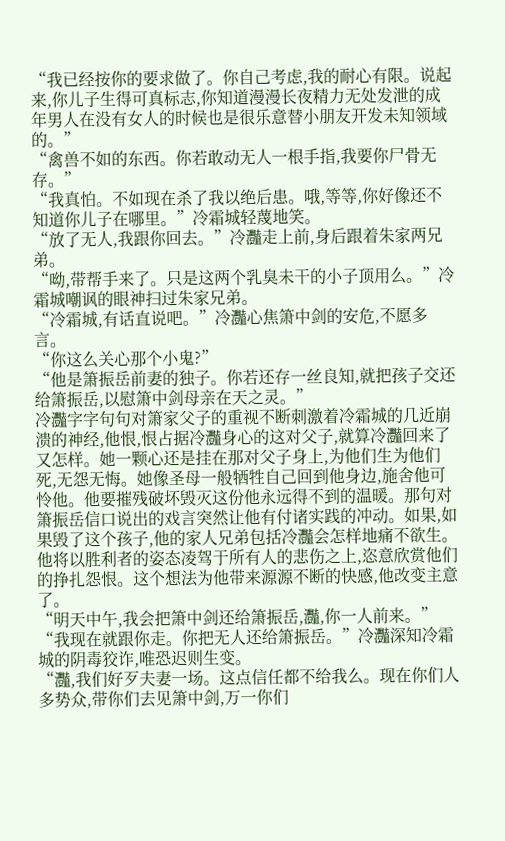“我已经按你的要求做了。你自己考虑,我的耐心有限。说起来,你儿子生得可真标志,你知道漫漫长夜精力无处发泄的成年男人在没有女人的时候也是很乐意替小朋友开发未知领域的。”
“禽兽不如的东西。你若敢动无人一根手指,我要你尸骨无存。”
“我真怕。不如现在杀了我以绝后患。哦,等等,你好像还不知道你儿子在哪里。”冷霜城轻蔑地笑。
“放了无人,我跟你回去。”冷灩走上前,身后跟着朱家两兄弟。
“呦,带帮手来了。只是这两个乳臭未干的小子顶用么。”冷霜城嘲讽的眼神扫过朱家兄弟。
“冷霜城,有话直说吧。”冷灩心焦箫中剑的安危,不愿多言。
“你这么关心那个小鬼?”
“他是箫振岳前妻的独子。你若还存一丝良知,就把孩子交还给箫振岳,以慰箫中剑母亲在天之灵。”
冷灩字字句句对箫家父子的重视不断刺激着冷霜城的几近崩溃的神经,他恨,恨占据冷灩身心的这对父子,就算冷灩回来了又怎样。她一颗心还是挂在那对父子身上,为他们生为他们死,无怨无悔。她像圣母一般牺牲自己回到他身边,施舍他可怜他。他要摧残破坏毁灭这份他永远得不到的温暖。那句对箫振岳信口说出的戏言突然让他有付诸实践的冲动。如果,如果毁了这个孩子,他的家人兄弟包括冷灩会怎样地痛不欲生。他将以胜利者的姿态凌驾于所有人的悲伤之上,恣意欣赏他们的挣扎怨恨。这个想法为他带来源源不断的快感,他改变主意了。
“明天中午,我会把箫中剑还给箫振岳,灩,你一人前来。”
“我现在就跟你走。你把无人还给箫振岳。”冷灩深知冷霜城的阴毒狡诈,唯恐迟则生变。
“灩,我们好歹夫妻一场。这点信任都不给我么。现在你们人多势众,带你们去见箫中剑,万一你们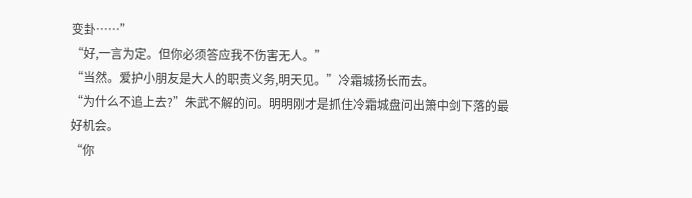变卦……”
“好,一言为定。但你必须答应我不伤害无人。”
“当然。爱护小朋友是大人的职责义务,明天见。”冷霜城扬长而去。
“为什么不追上去?”朱武不解的问。明明刚才是抓住冷霜城盘问出箫中剑下落的最好机会。
“你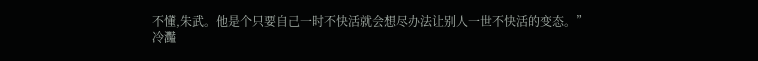不懂,朱武。他是个只要自己一时不快活就会想尽办法让别人一世不快活的变态。”
冷灩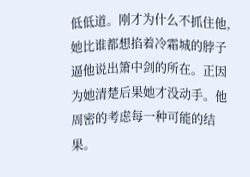低低道。刚才为什么不抓住他,她比谁都想掐着冷霜城的脖子逼他说出箫中剑的所在。正因为她清楚后果她才没动手。他周密的考虑每一种可能的结果。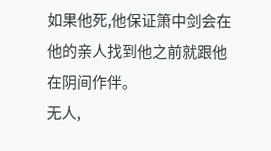如果他死,他保证箫中剑会在他的亲人找到他之前就跟他在阴间作伴。
无人,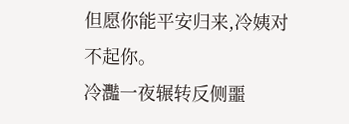但愿你能平安归来,冷姨对不起你。
冷灩一夜辗转反侧噩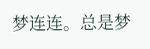梦连连。总是梦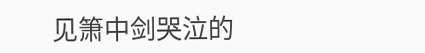见箫中剑哭泣的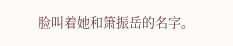脸叫着她和箫振岳的名字。